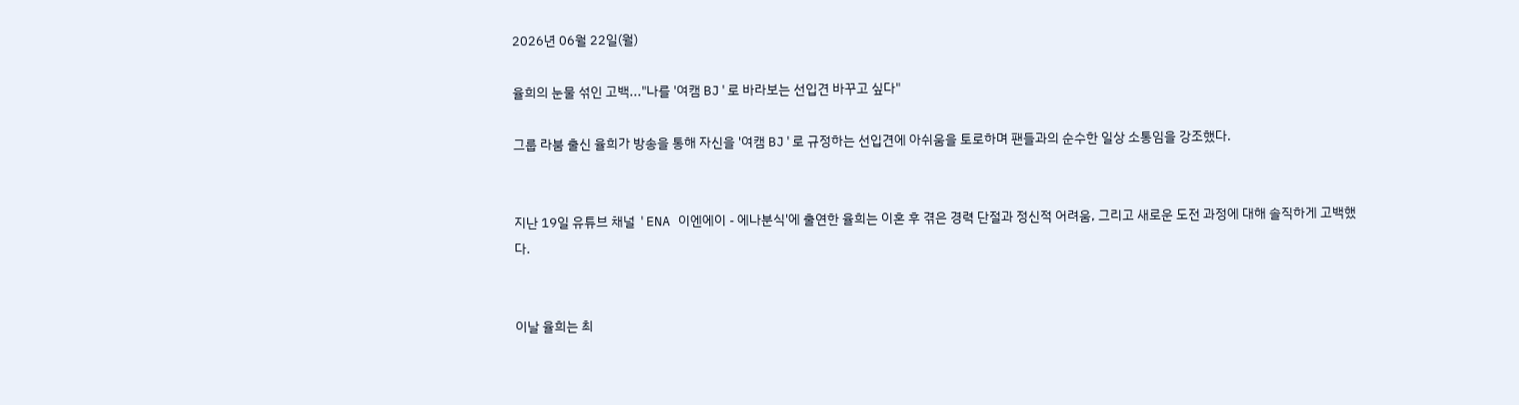2026년 06월 22일(월)

율희의 눈물 섞인 고백..."나를 '여캠 BJ'로 바라보는 선입견 바꾸고 싶다"

그룹 라붐 출신 율희가 방송을 통해 자신을 '여캠 BJ'로 규정하는 선입견에 아쉬움을 토로하며 팬들과의 순수한 일상 소통임을 강조했다.


지난 19일 유튜브 채널 'ENA 이엔에이 - 에나분식'에 출연한 율희는 이혼 후 겪은 경력 단절과 정신적 어려움, 그리고 새로운 도전 과정에 대해 솔직하게 고백했다.


이날 율희는 최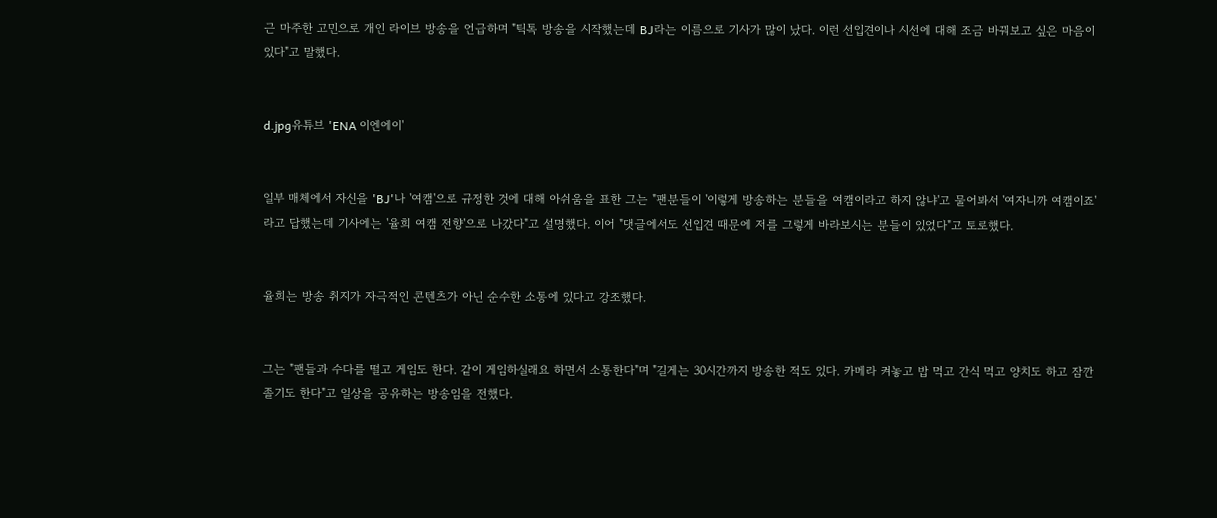근 마주한 고민으로 개인 라이브 방송을 언급하며 "틱톡 방송을 시작했는데 BJ라는 이름으로 기사가 많이 났다. 이런 선입견이나 시선에 대해 조금 바꿔보고 싶은 마음이 있다"고 말했다.


d.jpg유튜브 'ENA 이엔에이'


일부 매체에서 자신을 'BJ'나 '여캠'으로 규정한 것에 대해 아쉬움을 표한 그는 "팬분들이 '이렇게 방송하는 분들을 여캠이라고 하지 않냐'고 물어봐서 '여자니까 여캠이죠'라고 답했는데 기사에는 '율희 여캠 전향'으로 나갔다"고 설명했다. 이어 "댓글에서도 선입견 때문에 저를 그렇게 바라보시는 분들이 있었다"고 토로했다.


율희는 방송 취지가 자극적인 콘텐츠가 아닌 순수한 소통에 있다고 강조했다.


그는 "팬들과 수다를 떨고 게임도 한다. 같이 게임하실래요 하면서 소통한다"며 "길게는 30시간까지 방송한 적도 있다. 카메라 켜놓고 밥 먹고 간식 먹고 양치도 하고 잠깐 졸기도 한다"고 일상을 공유하는 방송임을 전했다.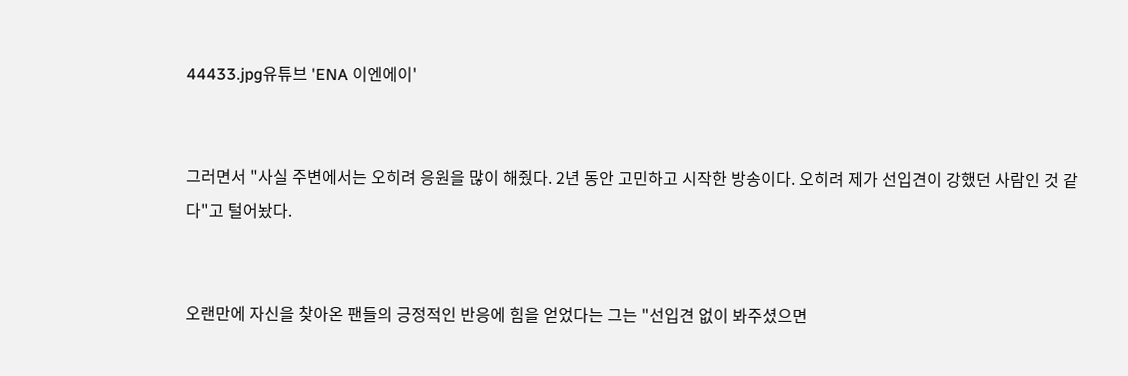44433.jpg유튜브 'ENA 이엔에이'


그러면서 "사실 주변에서는 오히려 응원을 많이 해줬다. 2년 동안 고민하고 시작한 방송이다. 오히려 제가 선입견이 강했던 사람인 것 같다"고 털어놨다.


오랜만에 자신을 찾아온 팬들의 긍정적인 반응에 힘을 얻었다는 그는 "선입견 없이 봐주셨으면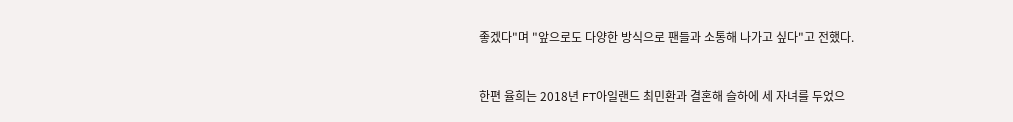좋겠다"며 "앞으로도 다양한 방식으로 팬들과 소통해 나가고 싶다"고 전했다.


한편 율희는 2018년 FT아일랜드 최민환과 결혼해 슬하에 세 자녀를 두었으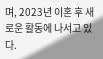며, 2023년 이혼 후 새로운 활동에 나서고 있다.